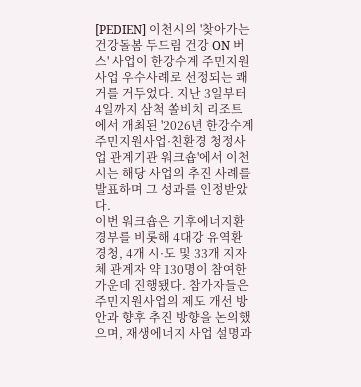[PEDIEN] 이천시의 '찾아가는 건강돌봄 두드림 건강 ON 버스' 사업이 한강수계 주민지원사업 우수사례로 선정되는 쾌거를 거두었다. 지난 3일부터 4일까지 삼척 쏠비치 리조트에서 개최된 '2026년 한강수계 주민지원사업·친환경 청정사업 관계기관 워크숍'에서 이천시는 해당 사업의 추진 사례를 발표하며 그 성과를 인정받았다.
이번 워크숍은 기후에너지환경부를 비롯해 4대강 유역환경청, 4개 시·도 및 33개 지자체 관계자 약 130명이 참여한 가운데 진행됐다. 참가자들은 주민지원사업의 제도 개선 방안과 향후 추진 방향을 논의했으며, 재생에너지 사업 설명과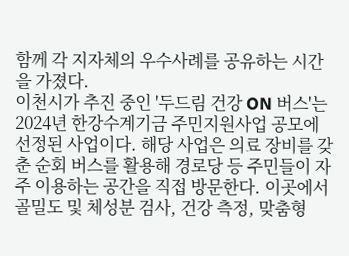함께 각 지자체의 우수사례를 공유하는 시간을 가졌다.
이천시가 추진 중인 '두드림 건강 ON 버스'는 2024년 한강수계기금 주민지원사업 공모에 선정된 사업이다. 해당 사업은 의료 장비를 갖춘 순회 버스를 활용해 경로당 등 주민들이 자주 이용하는 공간을 직접 방문한다. 이곳에서 골밀도 및 체성분 검사, 건강 측정, 맞춤형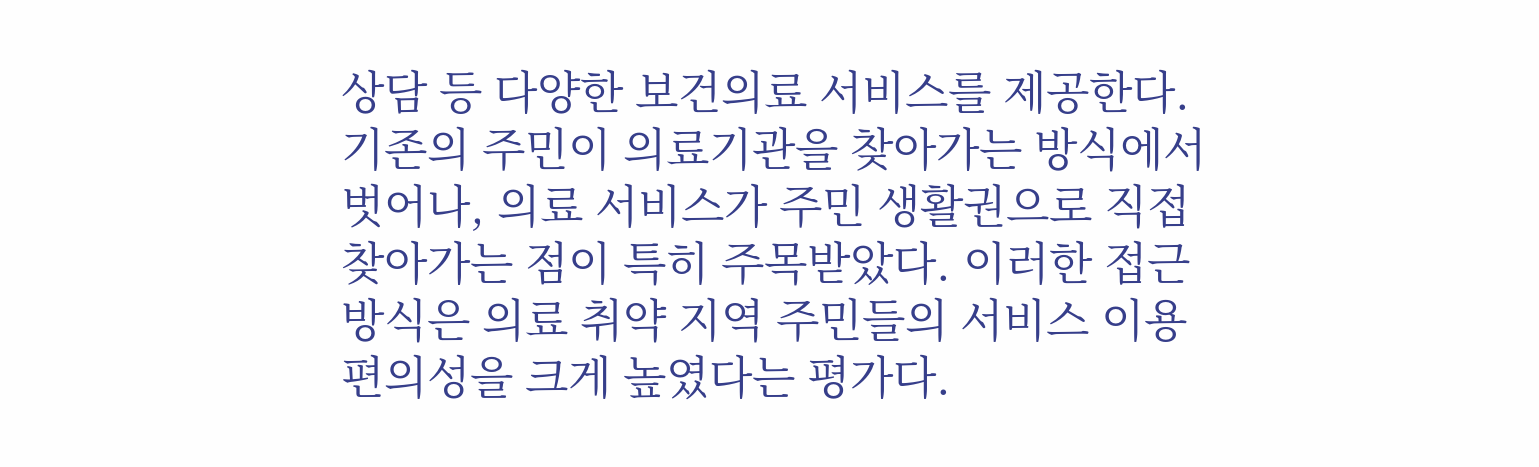상담 등 다양한 보건의료 서비스를 제공한다.
기존의 주민이 의료기관을 찾아가는 방식에서 벗어나, 의료 서비스가 주민 생활권으로 직접 찾아가는 점이 특히 주목받았다. 이러한 접근 방식은 의료 취약 지역 주민들의 서비스 이용 편의성을 크게 높였다는 평가다.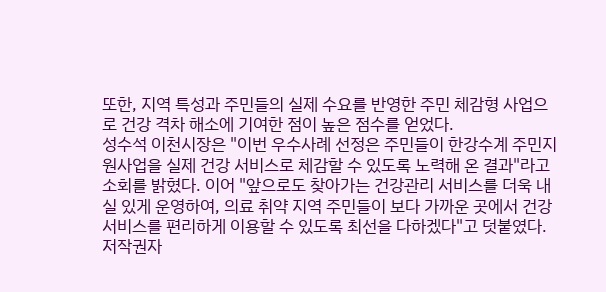또한, 지역 특성과 주민들의 실제 수요를 반영한 주민 체감형 사업으로 건강 격차 해소에 기여한 점이 높은 점수를 얻었다.
성수석 이천시장은 "이번 우수사례 선정은 주민들이 한강수계 주민지원사업을 실제 건강 서비스로 체감할 수 있도록 노력해 온 결과"라고 소회를 밝혔다. 이어 "앞으로도 찾아가는 건강관리 서비스를 더욱 내실 있게 운영하여, 의료 취약 지역 주민들이 보다 가까운 곳에서 건강 서비스를 편리하게 이용할 수 있도록 최선을 다하겠다"고 덧붙였다.
저작권자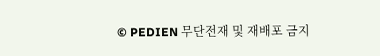© PEDIEN 무단전재 및 재배포 금지